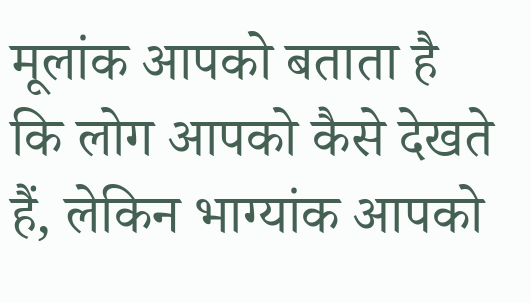मूलांक आपको बताता है कि लोग आपको कैसे देखते हैं, लेकिन भाग्यांक आपको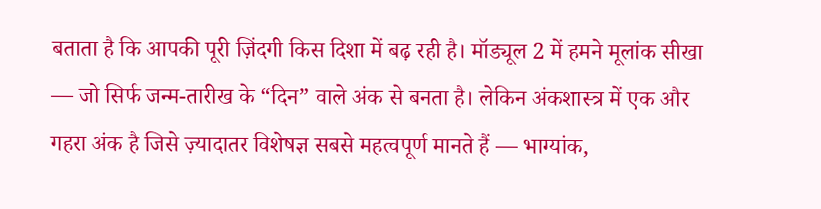बताता है कि आपकी पूरी ज़िंदगी किस दिशा में बढ़ रही है। मॉड्यूल 2 में हमने मूलांक सीखा — जो सिर्फ जन्म-तारीख के “दिन” वाले अंक से बनता है। लेकिन अंकशास्त्र में एक और गहरा अंक है जिसे ज़्यादातर विशेषज्ञ सबसे महत्वपूर्ण मानते हैं — भाग्यांक,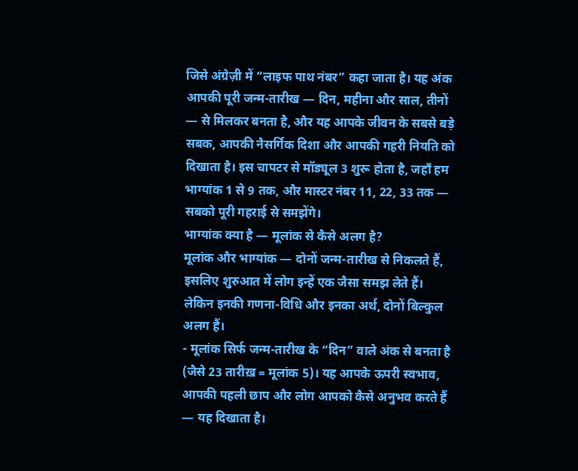जिसे अंग्रेज़ी में “लाइफ पाथ नंबर” कहा जाता है। यह अंक आपकी पूरी जन्म-तारीख — दिन, महीना और साल, तीनों — से मिलकर बनता है, और यह आपके जीवन के सबसे बड़े सबक, आपकी नैसर्गिक दिशा और आपकी गहरी नियति को दिखाता है। इस चापटर से मॉड्यूल 3 शुरू होता है, जहाँ हम भाग्यांक 1 से 9 तक, और मास्टर नंबर 11, 22, 33 तक — सबको पूरी गहराई से समझेंगे।
भाग्यांक क्या है — मूलांक से कैसे अलग है?
मूलांक और भाग्यांक — दोनों जन्म-तारीख से निकलते हैं, इसलिए शुरुआत में लोग इन्हें एक जैसा समझ लेते हैं। लेकिन इनकी गणना-विधि और इनका अर्थ, दोनों बिल्कुल अलग हैं।
- मूलांक सिर्फ जन्म-तारीख के “दिन” वाले अंक से बनता है (जैसे 23 तारीख़ = मूलांक 5)। यह आपके ऊपरी स्वभाव, आपकी पहली छाप और लोग आपको कैसे अनुभव करते हैं — यह दिखाता है।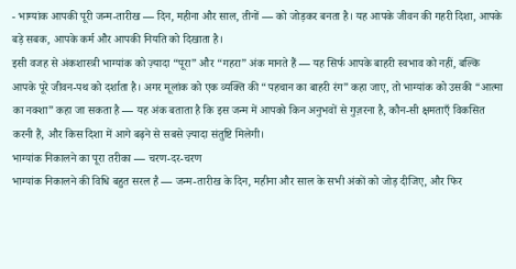- भाग्यांक आपकी पूरी जन्म-तारीख — दिन, महीना और साल, तीनों — को जोड़कर बनता है। यह आपके जीवन की गहरी दिशा, आपके बड़े सबक, आपके कर्म और आपकी नियति को दिखाता है।
इसी वजह से अंकशास्त्री भाग्यांक को ज़्यादा “पूरा” और “गहरा” अंक मानते हैं — यह सिर्फ आपके बाहरी स्वभाव को नहीं, बल्कि आपके पूरे जीवन-पथ को दर्शाता है। अगर मूलांक को एक व्यक्ति की “पहचान का बाहरी रंग” कहा जाए, तो भाग्यांक को उसकी “आत्मा का नक्शा” कहा जा सकता है — यह अंक बताता है कि इस जन्म में आपको किन अनुभवों से गुज़रना है, कौन-सी क्षमताएँ विकसित करनी हैं, और किस दिशा में आगे बढ़ने से सबसे ज़्यादा संतुष्टि मिलेगी।
भाग्यांक निकालने का पूरा तरीका — चरण-दर-चरण
भाग्यांक निकालने की विधि बहुत सरल है — जन्म-तारीख के दिन, महीना और साल के सभी अंकों को जोड़ दीजिए, और फिर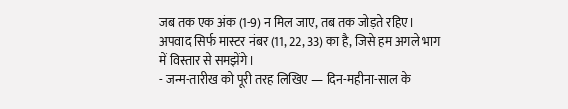जब तक एक अंक (1-9) न मिल जाए, तब तक जोड़ते रहिए। अपवाद सिर्फ मास्टर नंबर (11, 22, 33) का है, जिसे हम अगले भाग में विस्तार से समझेंगे।
- जन्म-तारीख को पूरी तरह लिखिए — दिन-महीना-साल के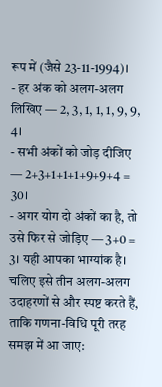रूप में (जैसे 23-11-1994)।
- हर अंक को अलग-अलग लिखिए — 2, 3, 1, 1, 1, 9, 9, 4।
- सभी अंकों को जोड़ दीजिए — 2+3+1+1+1+9+9+4 = 30।
- अगर योग दो अंकों का है, तो उसे फिर से जोड़िए — 3+0 = 3। यही आपका भाग्यांक है।
चलिए इसे तीन अलग-अलग उदाहरणों से और स्पष्ट करते हैं, ताकि गणना-विधि पूरी तरह समझ में आ जाए: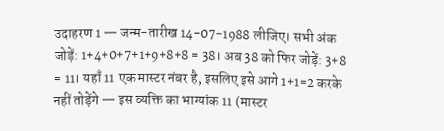उदाहरण 1 — जन्म-तारीख 14-07-1988 लीजिए। सभी अंक जोड़ें: 1+4+0+7+1+9+8+8 = 38। अब 38 को फिर जोड़ें: 3+8 = 11। यहाँ 11 एक मास्टर नंबर है, इसलिए इसे आगे 1+1=2 करके नहीं तोड़ेंगे — इस व्यक्ति का भाग्यांक 11 (मास्टर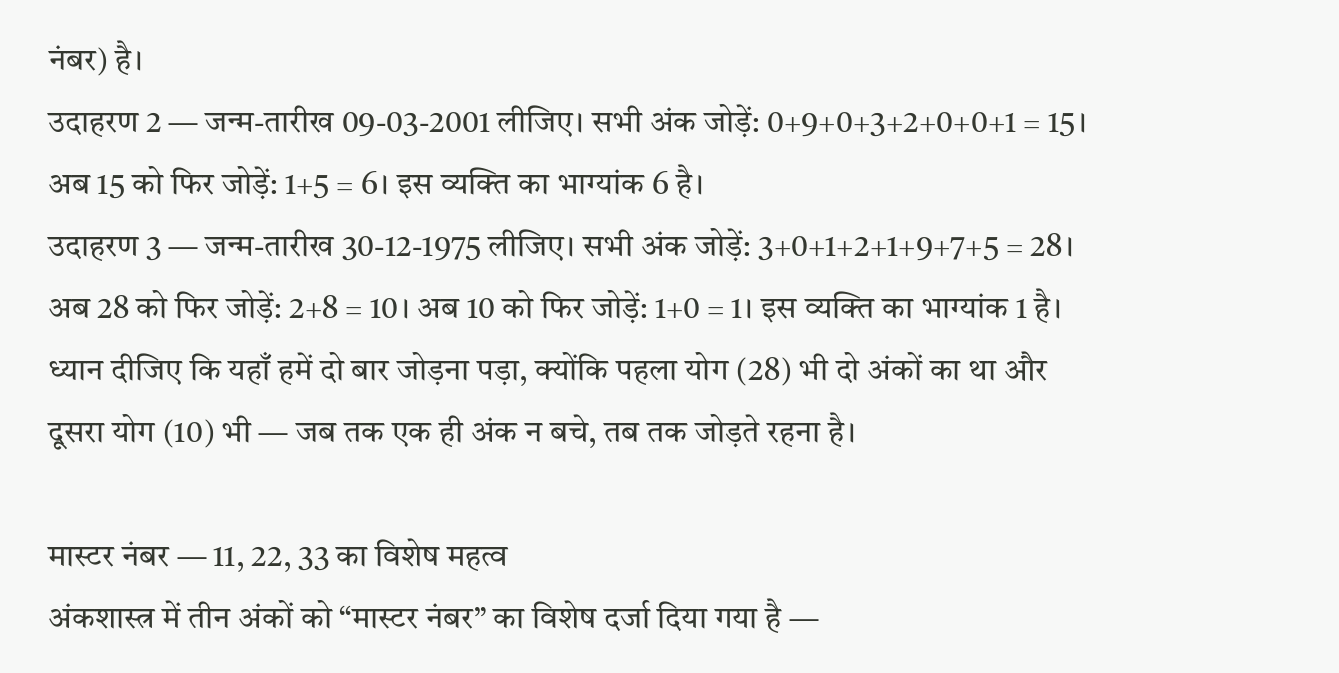नंबर) है।
उदाहरण 2 — जन्म-तारीख 09-03-2001 लीजिए। सभी अंक जोड़ें: 0+9+0+3+2+0+0+1 = 15। अब 15 को फिर जोड़ें: 1+5 = 6। इस व्यक्ति का भाग्यांक 6 है।
उदाहरण 3 — जन्म-तारीख 30-12-1975 लीजिए। सभी अंक जोड़ें: 3+0+1+2+1+9+7+5 = 28। अब 28 को फिर जोड़ें: 2+8 = 10। अब 10 को फिर जोड़ें: 1+0 = 1। इस व्यक्ति का भाग्यांक 1 है। ध्यान दीजिए कि यहाँ हमें दो बार जोड़ना पड़ा, क्योंकि पहला योग (28) भी दो अंकों का था और दूसरा योग (10) भी — जब तक एक ही अंक न बचे, तब तक जोड़ते रहना है।

मास्टर नंबर — 11, 22, 33 का विशेष महत्व
अंकशास्त्र में तीन अंकों को “मास्टर नंबर” का विशेष दर्जा दिया गया है —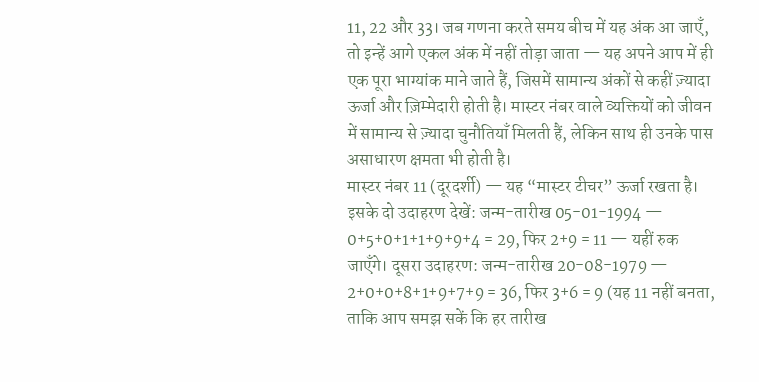11, 22 और 33। जब गणना करते समय बीच में यह अंक आ जाएँ, तो इन्हें आगे एकल अंक में नहीं तोड़ा जाता — यह अपने आप में ही एक पूरा भाग्यांक माने जाते हैं, जिसमें सामान्य अंकों से कहीं ज़्यादा ऊर्जा और ज़िम्मेदारी होती है। मास्टर नंबर वाले व्यक्तियों को जीवन में सामान्य से ज़्यादा चुनौतियाँ मिलती हैं, लेकिन साथ ही उनके पास असाधारण क्षमता भी होती है।
मास्टर नंबर 11 (दूरदर्शी) — यह “मास्टर टीचर” ऊर्जा रखता है। इसके दो उदाहरण देखें: जन्म-तारीख 05-01-1994 — 0+5+0+1+1+9+9+4 = 29, फिर 2+9 = 11 — यहीं रुक जाएँगे। दूसरा उदाहरण: जन्म-तारीख 20-08-1979 — 2+0+0+8+1+9+7+9 = 36, फिर 3+6 = 9 (यह 11 नहीं बनता, ताकि आप समझ सकें कि हर तारीख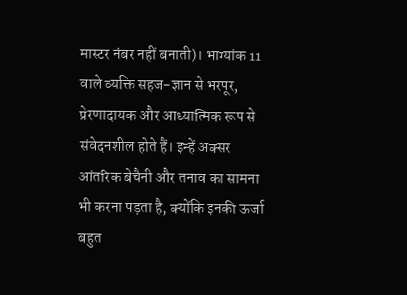मास्टर नंबर नहीं बनाती)। भाग्यांक 11 वाले व्यक्ति सहज-ज्ञान से भरपूर, प्रेरणादायक और आध्यात्मिक रूप से संवेदनशील होते हैं। इन्हें अक्सर आंतरिक बेचैनी और तनाव का सामना भी करना पड़ता है, क्योंकि इनकी ऊर्जा बहुत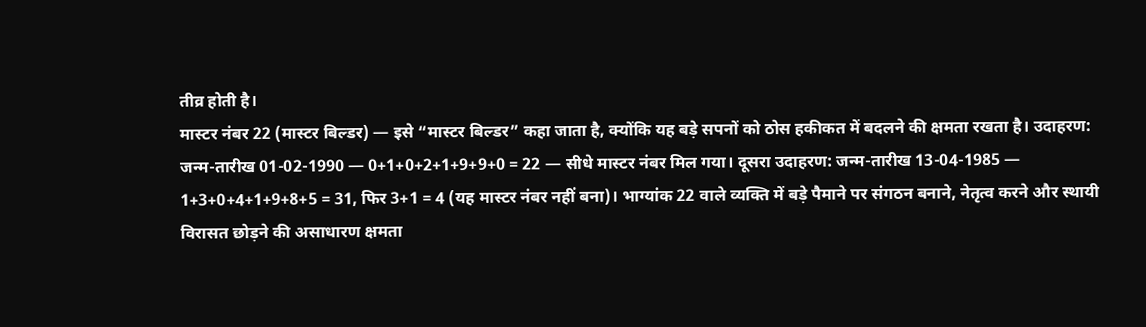तीव्र होती है।
मास्टर नंबर 22 (मास्टर बिल्डर) — इसे “मास्टर बिल्डर” कहा जाता है, क्योंकि यह बड़े सपनों को ठोस हकीकत में बदलने की क्षमता रखता है। उदाहरण: जन्म-तारीख 01-02-1990 — 0+1+0+2+1+9+9+0 = 22 — सीधे मास्टर नंबर मिल गया। दूसरा उदाहरण: जन्म-तारीख 13-04-1985 — 1+3+0+4+1+9+8+5 = 31, फिर 3+1 = 4 (यह मास्टर नंबर नहीं बना)। भाग्यांक 22 वाले व्यक्ति में बड़े पैमाने पर संगठन बनाने, नेतृत्व करने और स्थायी विरासत छोड़ने की असाधारण क्षमता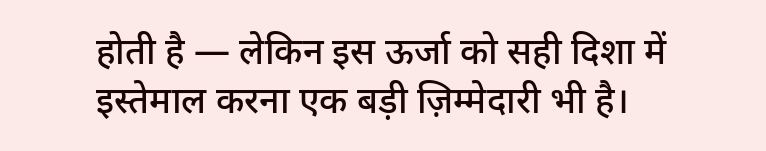होती है — लेकिन इस ऊर्जा को सही दिशा में इस्तेमाल करना एक बड़ी ज़िम्मेदारी भी है।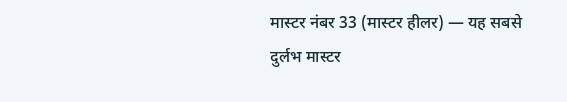मास्टर नंबर 33 (मास्टर हीलर) — यह सबसे दुर्लभ मास्टर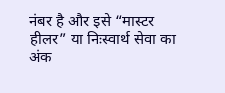नंबर है और इसे “मास्टर हीलर” या निःस्वार्थ सेवा का अंक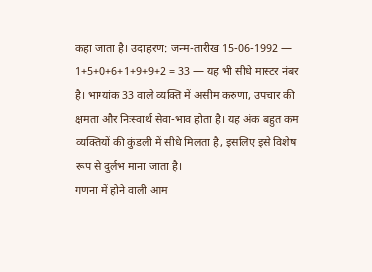कहा जाता है। उदाहरण: जन्म-तारीख 15-06-1992 — 1+5+0+6+1+9+9+2 = 33 — यह भी सीधे मास्टर नंबर है। भाग्यांक 33 वाले व्यक्ति में असीम करुणा, उपचार की क्षमता और निःस्वार्थ सेवा-भाव होता है। यह अंक बहुत कम व्यक्तियों की कुंडली में सीधे मिलता है, इसलिए इसे विशेष रूप से दुर्लभ माना जाता है।
गणना में होने वाली आम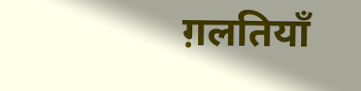ग़लतियाँ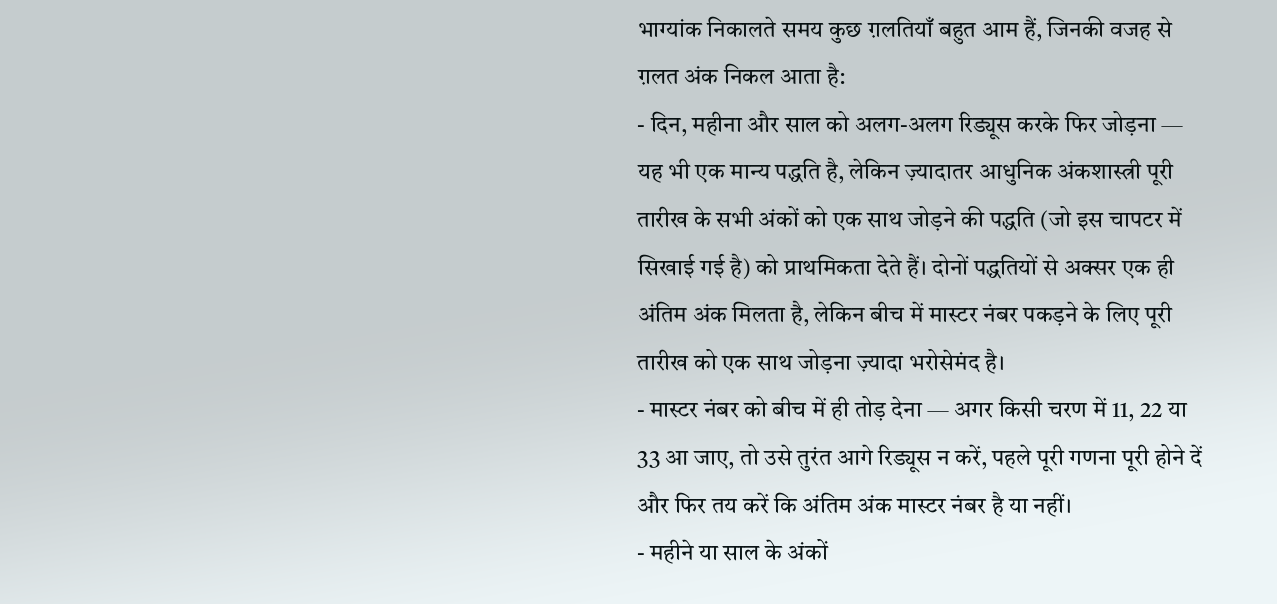भाग्यांक निकालते समय कुछ ग़लतियाँ बहुत आम हैं, जिनकी वजह से ग़लत अंक निकल आता है:
- दिन, महीना और साल को अलग-अलग रिड्यूस करके फिर जोड़ना — यह भी एक मान्य पद्धति है, लेकिन ज़्यादातर आधुनिक अंकशास्त्री पूरी तारीख के सभी अंकों को एक साथ जोड़ने की पद्धति (जो इस चापटर में सिखाई गई है) को प्राथमिकता देते हैं। दोनों पद्धतियों से अक्सर एक ही अंतिम अंक मिलता है, लेकिन बीच में मास्टर नंबर पकड़ने के लिए पूरी तारीख को एक साथ जोड़ना ज़्यादा भरोसेमंद है।
- मास्टर नंबर को बीच में ही तोड़ देना — अगर किसी चरण में 11, 22 या 33 आ जाए, तो उसे तुरंत आगे रिड्यूस न करें, पहले पूरी गणना पूरी होने दें और फिर तय करें कि अंतिम अंक मास्टर नंबर है या नहीं।
- महीने या साल के अंकों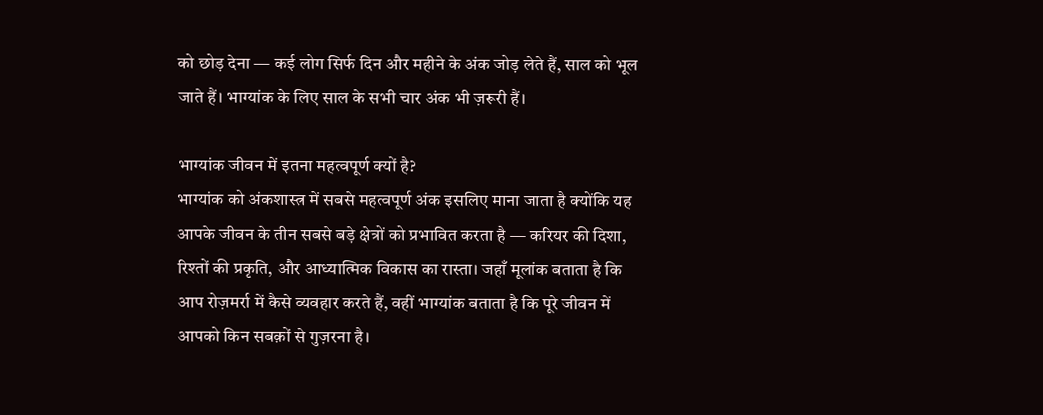को छोड़ देना — कई लोग सिर्फ दिन और महीने के अंक जोड़ लेते हैं, साल को भूल जाते हैं। भाग्यांक के लिए साल के सभी चार अंक भी ज़रूरी हैं।

भाग्यांक जीवन में इतना महत्वपूर्ण क्यों है?
भाग्यांक को अंकशास्त्र में सबसे महत्वपूर्ण अंक इसलिए माना जाता है क्योंकि यह आपके जीवन के तीन सबसे बड़े क्षेत्रों को प्रभावित करता है — करियर की दिशा, रिश्तों की प्रकृति, और आध्यात्मिक विकास का रास्ता। जहाँ मूलांक बताता है कि आप रोज़मर्रा में कैसे व्यवहार करते हैं, वहीं भाग्यांक बताता है कि पूरे जीवन में आपको किन सबक़ों से गुज़रना है।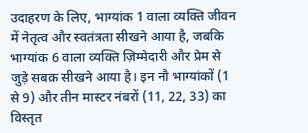उदाहरण के लिए, भाग्यांक 1 वाला व्यक्ति जीवन में नेतृत्व और स्वतंत्रता सीखने आया है, जबकि भाग्यांक 6 वाला व्यक्ति ज़िम्मेदारी और प्रेम से जुड़े सबक़ सीखने आया है। इन नौ भाग्यांकों (1 से 9) और तीन मास्टर नंबरों (11, 22, 33) का विस्तृत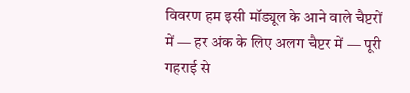विवरण हम इसी मॉड्यूल के आने वाले चैप्टरों में — हर अंक के लिए अलग चैप्टर में — पूरी गहराई से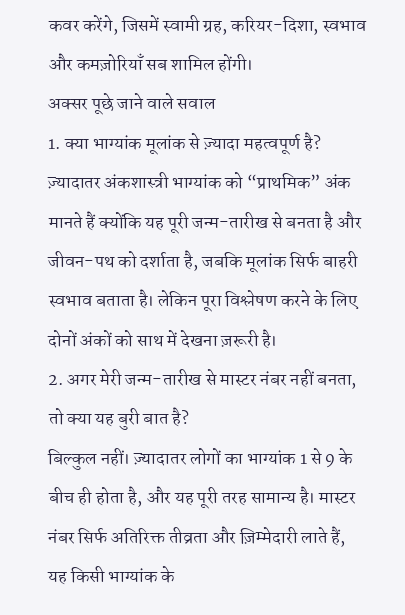कवर करेंगे, जिसमें स्वामी ग्रह, करियर-दिशा, स्वभाव और कमज़ोरियाँ सब शामिल होंगी।
अक्सर पूछे जाने वाले सवाल
1. क्या भाग्यांक मूलांक से ज़्यादा महत्वपूर्ण है?
ज़्यादातर अंकशास्त्री भाग्यांक को “प्राथमिक” अंक मानते हैं क्योंकि यह पूरी जन्म-तारीख से बनता है और जीवन-पथ को दर्शाता है, जबकि मूलांक सिर्फ बाहरी स्वभाव बताता है। लेकिन पूरा विश्लेषण करने के लिए दोनों अंकों को साथ में देखना ज़रूरी है।
2. अगर मेरी जन्म-तारीख से मास्टर नंबर नहीं बनता, तो क्या यह बुरी बात है?
बिल्कुल नहीं। ज़्यादातर लोगों का भाग्यांक 1 से 9 के बीच ही होता है, और यह पूरी तरह सामान्य है। मास्टर नंबर सिर्फ अतिरिक्त तीव्रता और ज़िम्मेदारी लाते हैं, यह किसी भाग्यांक के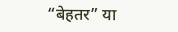“बेहतर” या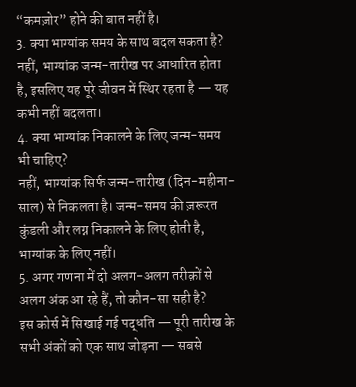“कमज़ोर” होने की बात नहीं है।
3. क्या भाग्यांक समय के साथ बदल सकता है?
नहीं, भाग्यांक जन्म-तारीख पर आधारित होता है, इसलिए यह पूरे जीवन में स्थिर रहता है — यह कभी नहीं बदलता।
4. क्या भाग्यांक निकालने के लिए जन्म-समय भी चाहिए?
नहीं, भाग्यांक सिर्फ जन्म-तारीख (दिन-महीना-साल) से निकलता है। जन्म-समय की ज़रूरत कुंडली और लग्न निकालने के लिए होती है, भाग्यांक के लिए नहीं।
5. अगर गणना में दो अलग-अलग तरीक़ों से अलग अंक आ रहे हैं, तो कौन-सा सही है?
इस कोर्स में सिखाई गई पद्धति — पूरी तारीख के सभी अंकों को एक साथ जोड़ना — सबसे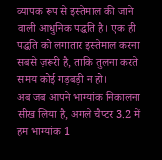व्यापक रूप से इस्तेमाल की जाने वाली आधुनिक पद्धति है। एक ही पद्धति को लगातार इस्तेमाल करना सबसे ज़रूरी है, ताकि तुलना करते समय कोई गड़बड़ी न हो।
अब जब आपने भाग्यांक निकालना सीख लिया है, अगले चैप्टर 3.2 में हम भाग्यांक 1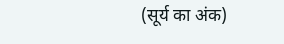(सूर्य का अंक)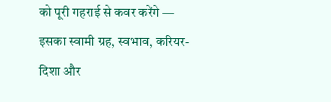को पूरी गहराई से कवर करेंगे — इसका स्वामी ग्रह, स्वभाव, करियर-दिशा और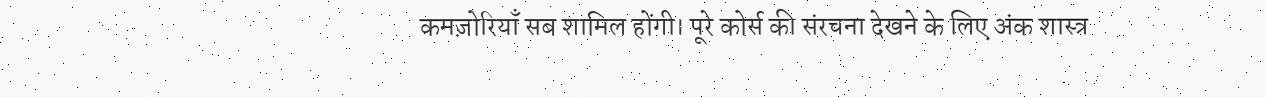कमज़ोरियाँ सब शामिल होंगी। पूरे कोर्स की संरचना देखने के लिए अंक शास्त्र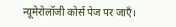न्यूमेरोलॉजी कोर्स पेज पर जाएँ।